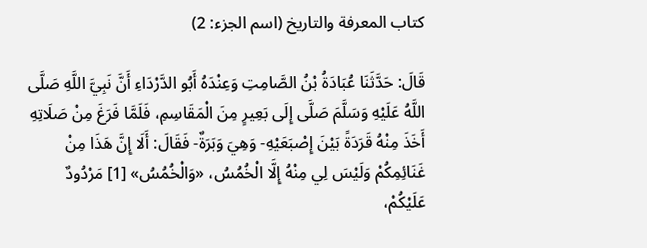كتاب المعرفة والتاريخ (اسم الجزء: 2)

قَالَ: حَدَّثَنَا عُبَادَةُ بْنُ الصَّامِتِ وَعِنْدَهُ أَبُو الدَّرْدَاءِ أَنَّ نَبِيَّ اللَّهِ صَلَّى اللَّهُ عَلَيْهِ وَسَلَّمَ صَلَّى إِلَى بَعِيرٍ مِنَ الْمَقَاسِمِ، فَلَمَّا فَرَغَ مِنْ صَلَاتِهِ أَخَذَ مِنْهُ قَرَدَةً بَيْنَ إِصْبَعَيْهِ- وَهِيَ وَبَرَةٌ- فَقَالَ: أَلَا إِنَّ هَذَا مِنْ غَنَائِمِكُمْ وَلَيْسَ لِي مِنْهُ إِلَّا الْخُمُسُ، «وَالْخُمُسُ» [1] مَرْدُودٌ عَلَيْكُمْ،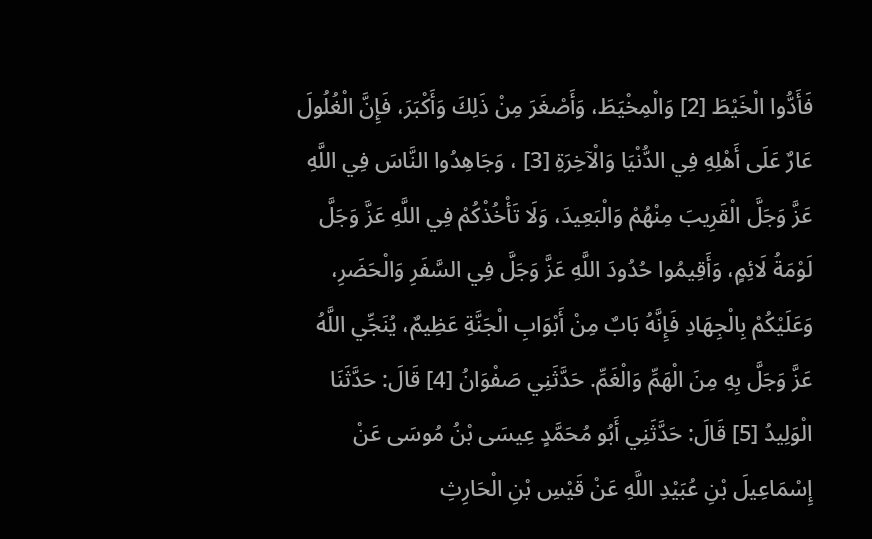فَأَدُّوا الْخَيْطَ [2] وَالْمِخْيَطَ، وَأَصْغَرَ مِنْ ذَلِكَ وَأَكْبَرَ، فَإِنَّ الْغُلُولَ عَارٌ عَلَى أَهْلِهِ فِي الدُّنْيَا وَالْآخِرَةِ [3] ، وَجَاهِدُوا النَّاسَ فِي اللَّهِ عَزَّ وَجَلَّ الْقَرِيبَ مِنْهُمْ وَالْبَعِيدَ، وَلَا تَأْخُذْكُمْ فِي اللَّهِ عَزَّ وَجَلَّ لَوْمَةُ لَائِمٍ، وَأَقِيمُوا حُدُودَ اللَّهِ عَزَّ وَجَلَّ فِي السَّفَرِ وَالْحَضَرِ، وَعَلَيْكُمْ بِالْجِهَادِ فَإِنَّهُ بَابٌ مِنْ أَبْوَابِ الْجَنَّةِ عَظِيمٌ، يُنَجِّي اللَّهُ عَزَّ وَجَلَّ بِهِ مِنَ الْهَمِّ وَالْغَمِّ. حَدَّثَنِي صَفْوَانُ [4] قَالَ: حَدَّثَنَا الْوَلِيدُ [5] قَالَ: حَدَّثَنِي أَبُو مُحَمَّدٍ عِيسَى بْنُ مُوسَى عَنْ إِسْمَاعِيلَ بْنِ عُبَيْدِ اللَّهِ عَنْ قَيْسِ بْنِ الْحَارِثِ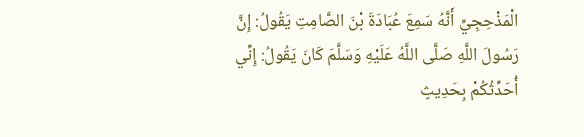الْمَذْحِجِيِّ أَنَّهُ سَمِعَ عُبَادَةَ بْنَ الصَّامِتِ يَقُولُ: إِنَّ رَسُولَ اللَّهِ صَلَّى اللَّهُ عَلَيْهِ وَسَلَّمَ كَانَ يَقُولُ: إِنِّي أُحَدِّثُكُمْ بِحَدِيثٍ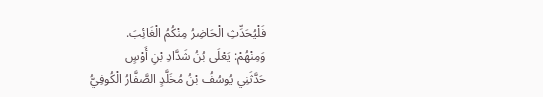فَلْيُحَدِّثِ الْحَاضِرُ مِنْكُمُ الْغَائِبَ.
وَمِنْهُمْ: يَعْلَى بُنُ شَدَّادِ بْنِ أَوْسٍ
حَدَّثَنِي يُوسُفُ بْنُ مُخَلَّدٍ الصَّفَّارُ الْكُوفِيُّ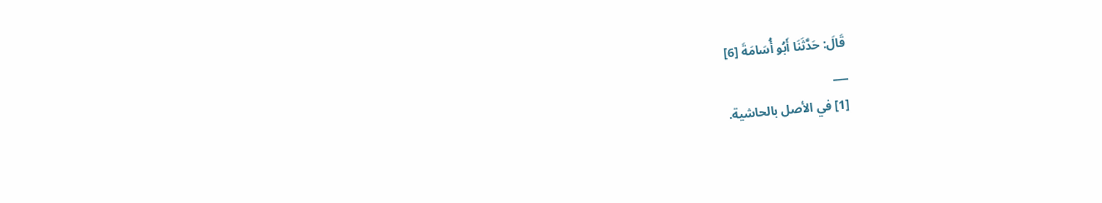قَالَ: حَدَّثَنَا أَبُو أُسَامَةَ [6]
___
[1] في الأصل بالحاشية.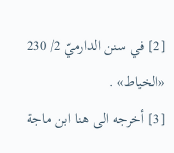[2] في سنن الدارميّ 2/ 230 «الخياط» .
[3] أخرجه الى هنا ابن ماجة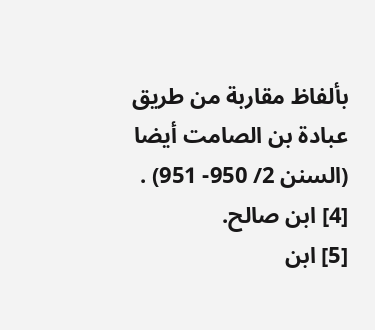بألفاظ مقاربة من طريق عبادة بن الصامت أيضا (السنن 2/ 950- 951) .
[4] ابن صالح.
[5] ابن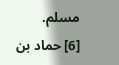مسلم.
[6] حماد بن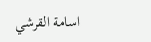اسامة القرشي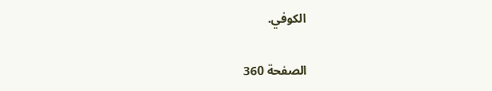الكوفي.

الصفحة 360